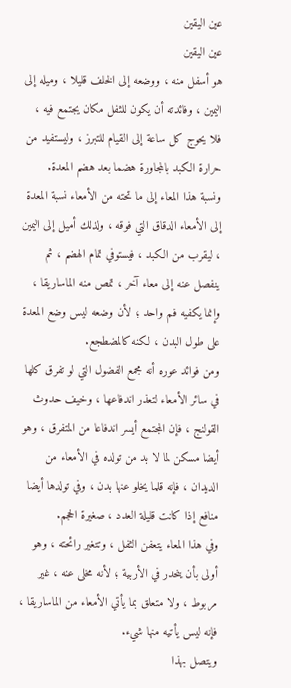عين اليقين
عين اليقين
هو أسفل منه ، ووضعه إلى الخلف قليلا ، وميله إلى اليمين ، وفائدته أن يكون للثفل مكان يجتمع فيه ، فلا يحوج كل ساعة إلى القيام للتبرز ، وليستفيد من حرارة الكبد بالمجاورة هضما بعد هضم المعدة.
ونسبة هذا المعاء إلى ما تحته من الأمعاء نسبة المعدة إلى الأمعاء الدقاق التي فوقه ، ولذلك أميل إلى اليمين ، ليقرب من الكبد ، فيستوفي تمام الهضم ، ثم ينفصل عنه إلى معاء آخر ، تمص منه الماساريقا ، وإنما يكفيه فم واحد ؛ لأن وضعه ليس وضع المعدة على طول البدن ، لكنه كالمضطجع.
ومن فوائد عوره أنه مجمع الفضول التي لو تفرق كلها في سائر الأمعاء لتعذر اندفاعها ، وخيف حدوث القولنج ، فإن المجتمع أيسر اندفاعا من المتفرق ، وهو أيضا مسكن لما لا بد من تولده في الأمعاء من الديدان ، فإنه قلما يخلو عنها بدن ، وفي تولدها أيضا منافع إذا كانت قليلة العدد ، صغيرة الحجم.
وفي هذا المعاء يتعفن الثفل ، وتتغير رائحته ، وهو أولى بأن ينحدر في الأربية ؛ لأنه مخلى عنه ، غير مربوط ، ولا متعلق بما يأتي الأمعاء من الماساريقا ، فإنه ليس يأتيه منها شيء.
ويتصل بهذا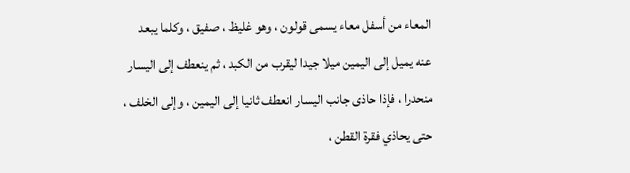المعاء من أسفل معاء يسمى قولون ، وهو غليظ ، صفيق ، وكلما يبعد عنه يميل إلى اليمين ميلا جيدا ليقرب من الكبد ، ثم ينعطف إلى اليسار منحدرا ، فإذا حاذى جانب اليسار انعطف ثانيا إلى اليمين ، وإلى الخلف ، حتى يحاذي فقرة القطن ،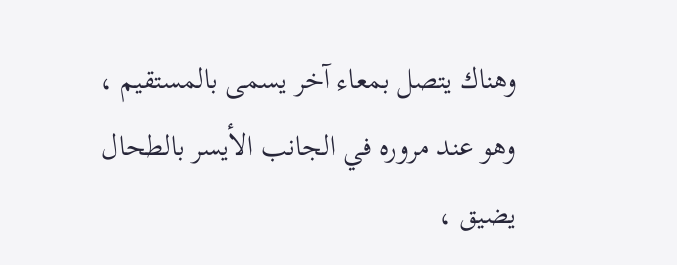وهناك يتصل بمعاء آخر يسمى بالمستقيم ، وهو عند مروره في الجانب الأيسر بالطحال يضيق ،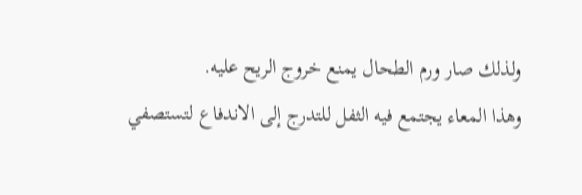ولذلك صار ورم الطحال يمنع خروج الريح عليه.
وهذا المعاء يجتمع فيه الثفل للتدرج إلى الاندفاع لتستصفي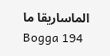الماساريقا ما
Bogga 194